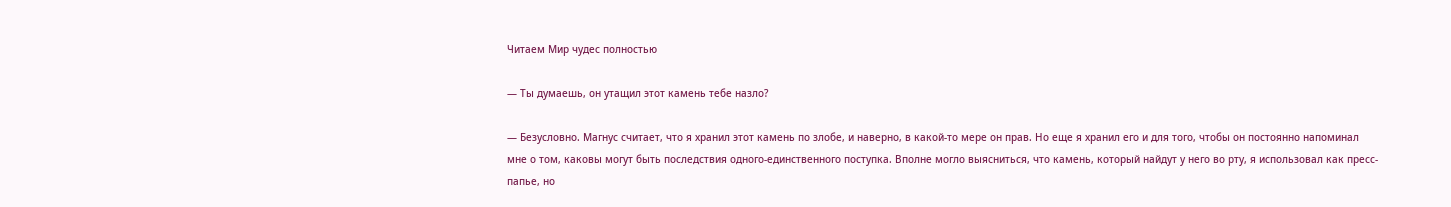Читаем Мир чудес полностью

— Ты думаешь, он утащил этот камень тебе назло?

— Безусловно. Магнус считает, что я хранил этот камень по злобе, и наверно, в какой-то мере он прав. Но еще я хранил его и для того, чтобы он постоянно напоминал мне о том, каковы могут быть последствия одного-единственного поступка. Вполне могло выясниться, что камень, который найдут у него во рту, я использовал как пресс-папье, но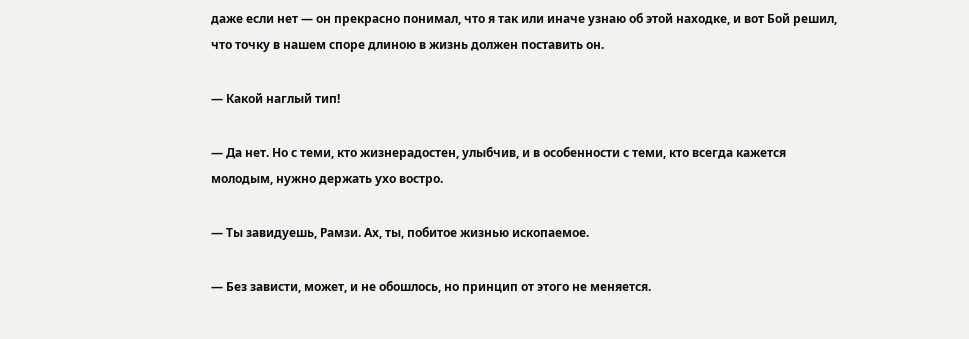даже если нет — он прекрасно понимал, что я так или иначе узнаю об этой находке, и вот Бой решил, что точку в нашем споре длиною в жизнь должен поставить он.

— Какой наглый тип!

— Да нет. Но с теми, кто жизнерадостен, улыбчив, и в особенности с теми, кто всегда кажется молодым, нужно держать ухо востро.

— Ты завидуешь, Рамзи. Ах, ты, побитое жизнью ископаемое.

— Без зависти, может, и не обошлось, но принцип от этого не меняется.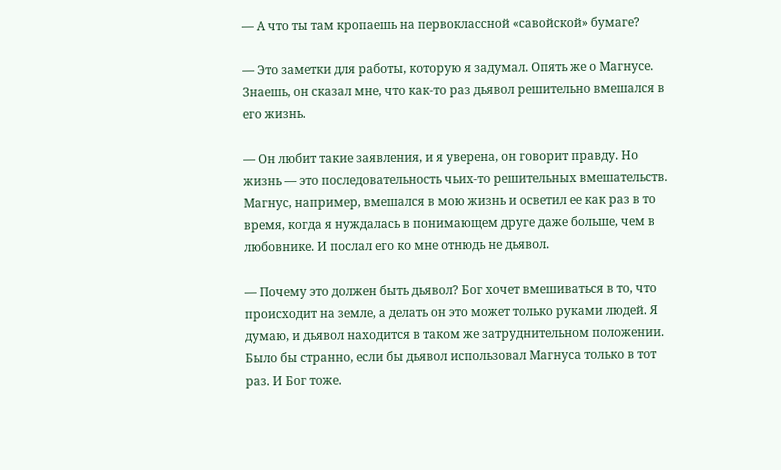— А что ты там кропаешь на первоклассной «савойской» бумаге?

— Это заметки для работы, которую я задумал. Опять же о Магнусе. Знаешь, он сказал мне, что как-то раз дьявол решительно вмешался в его жизнь.

— Он любит такие заявления, и я уверена, он говорит правду. Но жизнь — это последовательность чьих-то решительных вмешательств. Магнус, например, вмешался в мою жизнь и осветил ее как раз в то время, когда я нуждалась в понимающем друге даже больше, чем в любовнике. И послал его ко мне отнюдь не дьявол.

— Почему это должен быть дьявол? Бог хочет вмешиваться в то, что происходит на земле, а делать он это может только руками людей. Я думаю, и дьявол находится в таком же затруднительном положении. Было бы странно, если бы дьявол использовал Магнуса только в тот раз. И Бог тоже.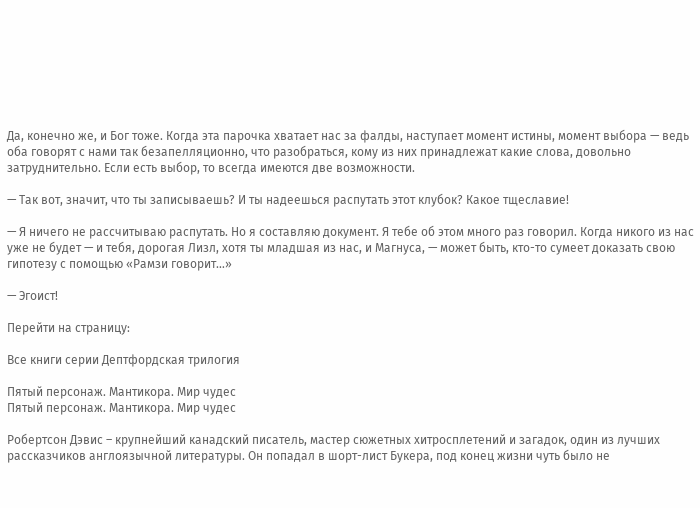Да, конечно же, и Бог тоже. Когда эта парочка хватает нас за фалды, наступает момент истины, момент выбора — ведь оба говорят с нами так безапелляционно, что разобраться, кому из них принадлежат какие слова, довольно затруднительно. Если есть выбор, то всегда имеются две возможности.

— Так вот, значит, что ты записываешь? И ты надеешься распутать этот клубок? Какое тщеславие!

— Я ничего не рассчитываю распутать. Но я составляю документ. Я тебе об этом много раз говорил. Когда никого из нас уже не будет — и тебя, дорогая Лизл, хотя ты младшая из нас, и Магнуса, — может быть, кто-то сумеет доказать свою гипотезу с помощью «Рамзи говорит…»

— Эгоист!

Перейти на страницу:

Все книги серии Дептфордская трилогия

Пятый персонаж. Мантикора. Мир чудес
Пятый персонаж. Мантикора. Мир чудес

Робертсон Дэвис – крупнейший канадский писатель, мастер сюжетных хитросплетений и загадок, один из лучших рассказчиков англоязычной литературы. Он попадал в шорт-лист Букера, под конец жизни чуть было не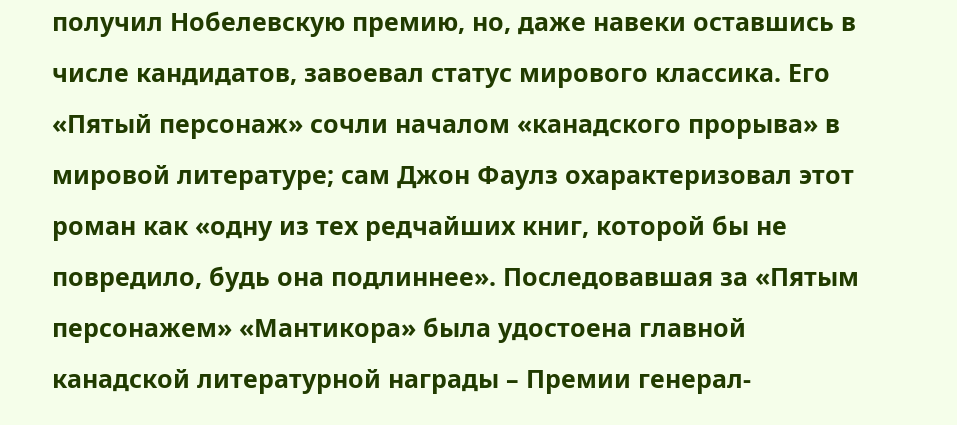получил Нобелевскую премию, но, даже навеки оставшись в числе кандидатов, завоевал статус мирового классика. Его «Пятый персонаж» сочли началом «канадского прорыва» в мировой литературе; сам Джон Фаулз охарактеризовал этот роман как «одну из тех редчайших книг, которой бы не повредило, будь она подлиннее». Последовавшая за «Пятым персонажем» «Мантикора» была удостоена главной канадской литературной награды – Премии генерал-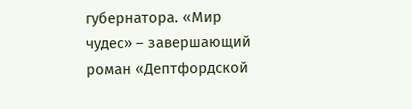губернатора. «Мир чудес» – завершающий роман «Дептфордской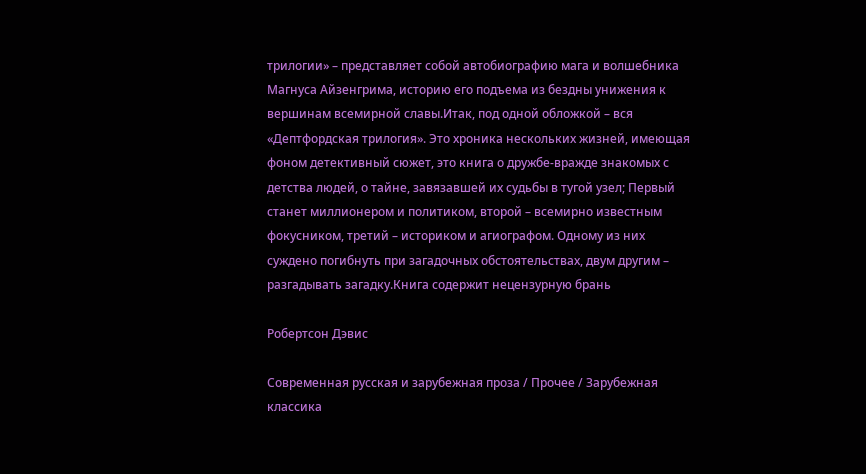трилогии» – представляет собой автобиографию мага и волшебника Магнуса Айзенгрима, историю его подъема из бездны унижения к вершинам всемирной славы.Итак, под одной обложкой – вся «Дептфордская трилогия». Это хроника нескольких жизней, имеющая фоном детективный сюжет, это книга о дружбе-вражде знакомых с детства людей, о тайне, завязавшей их судьбы в тугой узел; Первый станет миллионером и политиком, второй – всемирно известным фокусником, третий – историком и агиографом. Одному из них суждено погибнуть при загадочных обстоятельствах, двум другим – разгадывать загадку.Книга содержит нецензурную брань

Робертсон Дэвис

Современная русская и зарубежная проза / Прочее / Зарубежная классика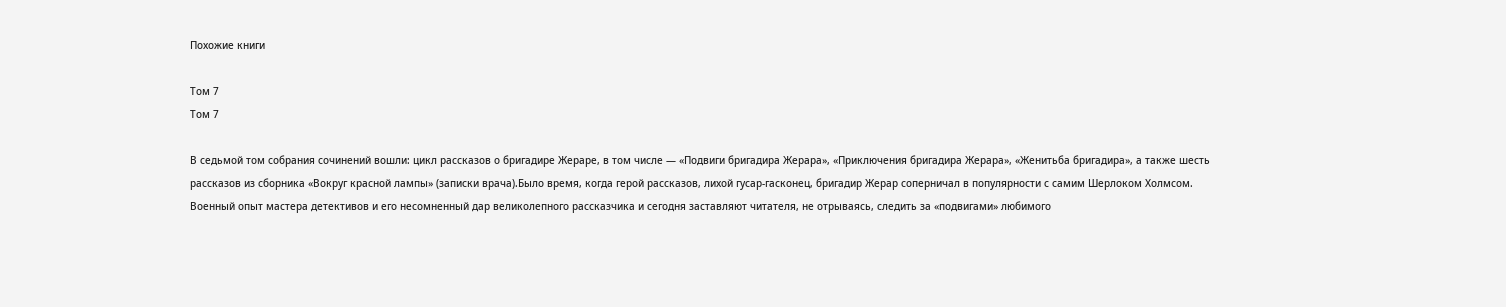Похожие книги

Том 7
Том 7

В седьмой том собрания сочинений вошли: цикл рассказов о бригадире Жераре, в том числе — «Подвиги бригадира Жерара», «Приключения бригадира Жерара», «Женитьба бригадира», а также шесть рассказов из сборника «Вокруг красной лампы» (записки врача).Было время, когда герой рассказов, лихой гусар-гасконец, бригадир Жерар соперничал в популярности с самим Шерлоком Холмсом. Военный опыт мастера детективов и его несомненный дар великолепного рассказчика и сегодня заставляют читателя, не отрываясь, следить за «подвигами» любимого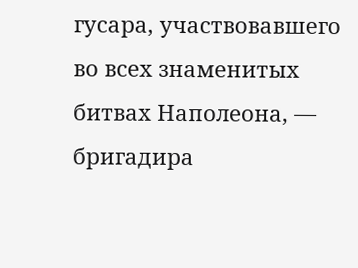гусара, участвовавшего во всех знаменитых битвах Наполеона, — бригадира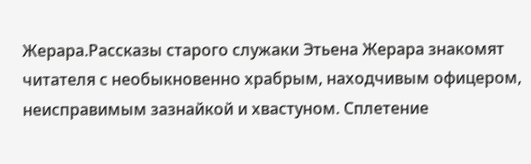Жерара.Рассказы старого служаки Этьена Жерара знакомят читателя с необыкновенно храбрым, находчивым офицером, неисправимым зазнайкой и хвастуном. Сплетение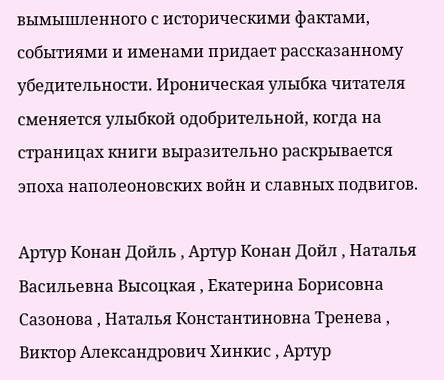вымышленного с историческими фактами, событиями и именами придает рассказанному убедительности. Ироническая улыбка читателя сменяется улыбкой одобрительной, когда на страницах книги выразительно раскрывается эпоха наполеоновских войн и славных подвигов.

Артур Конан Дойль , Артур Конан Дойл , Наталья Васильевна Высоцкая , Екатерина Борисовна Сазонова , Наталья Константиновна Тренева , Виктор Александрович Хинкис , Артур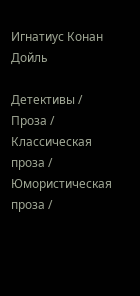Игнатиус Конан Дойль

Детективы / Проза / Классическая проза / Юмористическая проза /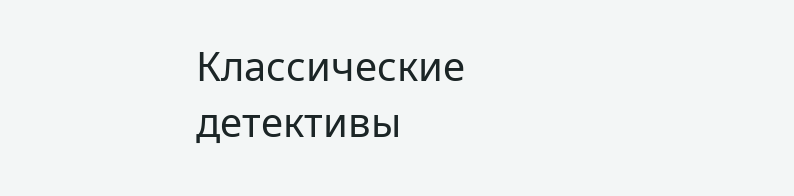Классические детективы